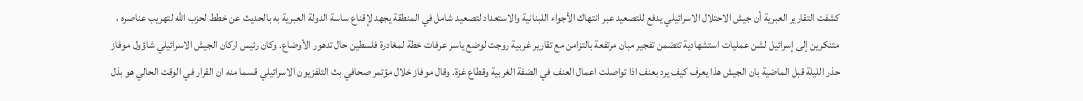كشفت التقارير العبرية أن جيش الاحتلال الاسرائيلي يدفع للتصعيد عبر انتهاك الأجواء اللبنانية والاستعداد لتصعيد شامل في المنطقة يجهد لإقناع ساسة الدولة العبرية به بالحديث عن خطط لحزب الله لتهريب عناصره ، متنكرين إلى إسرائيل لشن عمليات استشهادية تتضمن تفجير مبان مرتفعة بالتزامن مع تقارير غربية روجت لوضع ياسر عرفات خطة لمغادرة فلسطين حال تدهور الأوضاع. وكان رئيس اركان الجيش الاسرائيلي شاؤول موفاز حذر الليلة قبل الماضية بان الجيش هذا يعرف كيف يرد بعنف اذا تواصلت اعمال العنف في الضفة الغربية وقطاع غزة. وقال موفاز خلال مؤتمر صحافي بث التلفزيون الاسرائيلي قسما منه ان القرار في الوقت الحالي هو بذل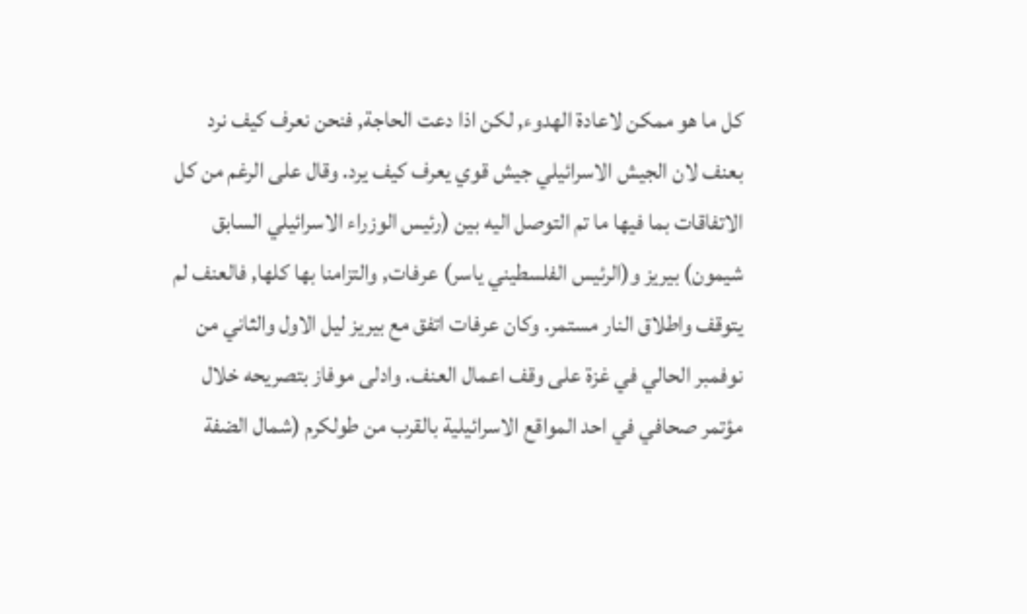كل ما هو ممكن لاعادة الهدوء, لكن اذا دعت الحاجة, فنحن نعرف كيف نرد بعنف لان الجيش الاسرائيلي جيش قوي يعرف كيف يرد. وقال على الرغم من كل الاتفاقات بما فيها ما تم التوصل اليه بين (رئيس الوزراء الاسرائيلي السابق شيمون) بيريز و(الرئيس الفلسطيني ياسر) عرفات, والتزامنا بها كلها, فالعنف لم يتوقف واطلاق النار مستمر. وكان عرفات اتفق مع بيريز ليل الاول والثاني من نوفمبر الحالي في غزة على وقف اعمال العنف. وادلى موفاز بتصريحه خلال مؤتمر صحافي في احد المواقع الاسرائيلية بالقرب من طولكرم (شمال الضفة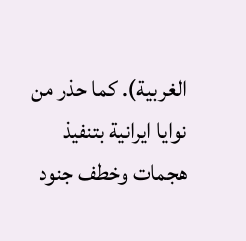الغربية). كما حذر من نوايا ايرانية بتنفيذ هجمات وخطف جنود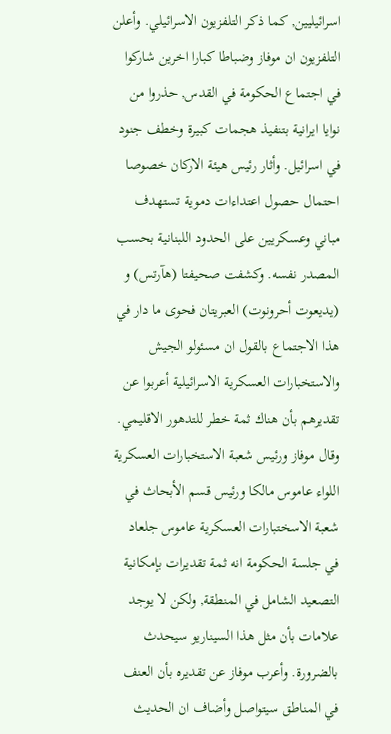اسرائيليين, كما ذكر التلفزيون الاسرائيلي. وأعلن التلفزيون ان موفاز وضباطا كبارا اخرين شاركوا في اجتماع الحكومة في القدس, حذروا من نوايا ايرانية بتنفيذ هجمات كبيرة وخطف جنود في اسرائيل. وأثار رئيس هيئة الاركان خصوصا احتمال حصول اعتداءات دموية تستهدف مباني وعسكريين على الحدود اللبنانية بحسب المصدر نفسه. وكشفت صحيفتا (هآرتس) و (يديعوت أحرونوت) العبريتان فحوى ما دار في هذا الاجتماع بالقول ان مسئولو الجيش والاستخبارات العسكرية الاسرائيلية أعربوا عن تقديرهم بأن هناك ثمة خطر للتدهور الاقليمي. وقال موفاز ورئيس شعبة الاستخبارات العسكرية اللواء عاموس مالكا ورئيس قسم الأبحاث في شعبة الاسختبارات العسكرية عاموس جلعاد في جلسة الحكومة انه ثمة تقديرات بإمكانية التصعيد الشامل في المنطقة, ولكن لا يوجد علامات بأن مثل هذا السيناريو سيحدث بالضرورة. وأعرب موفاز عن تقديره بأن العنف في المناطق سيتواصل وأضاف ان الحديث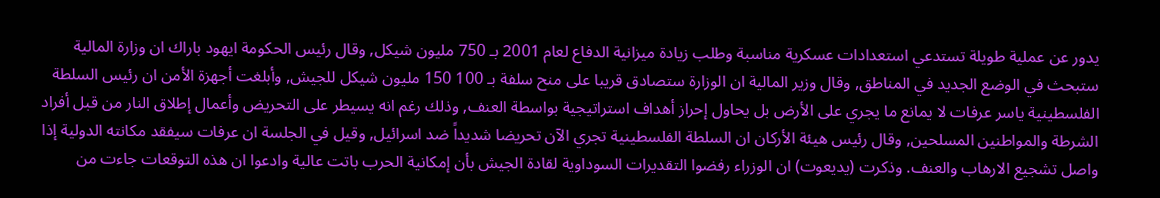يدور عن عملية طويلة تستدعي استعدادات عسكرية مناسبة وطلب زيادة ميزانية الدفاع لعام 2001 بـ 750 مليون شيكل, وقال رئيس الحكومة ايهود باراك ان وزارة المالية ستبحث في الوضع الجديد في المناطق, وقال وزير المالية ان الوزارة ستصادق قريبا على منح سلفة بـ 100 150 مليون شيكل للجيش, وأبلغت أجهزة الأمن ان رئيس السلطة الفلسطينية ياسر عرفات لا يمانع ما يجري على الأرض بل يحاول إحراز أهداف استراتيجية بواسطة العنف, وذلك رغم انه يسيطر على التحريض وأعمال إطلاق النار من قبل أفراد الشرطة والمواطنين المسلحين, وقال رئيس هيئة الأركان ان السلطة الفلسطينية تجري الآن تحريضا شديداً ضد اسرائيل, وقيل في الجلسة ان عرفات سيفقد مكانته الدولية إذا واصل تشجيع الارهاب والعنف. وذكرت (يديعوت) ان الوزراء رفضوا التقديرات السوداوية لقادة الجيش بأن إمكانية الحرب باتت عالية وادعوا ان هذه التوقعات جاءت من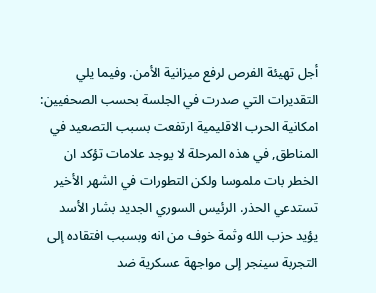أجل تهيئة الفرص لرفع ميزانية الأمن. وفيما يلي التقديرات التي صدرت في الجلسة بحسب الصحفيين: امكانية الحرب الاقليمية ارتفعت بسبب التصعيد في المناطق, في هذه المرحلة لا يوجد علامات تؤكد ان الخطر بات ملموسا ولكن التطورات في الشهر الأخير تستدعي الحذر. الرئيس السوري الجديد بشار الأسد يؤيد حزب الله وثمة خوف من انه وبسبب افتقاده إلى التجربة سينجر إلى مواجهة عسكرية ضد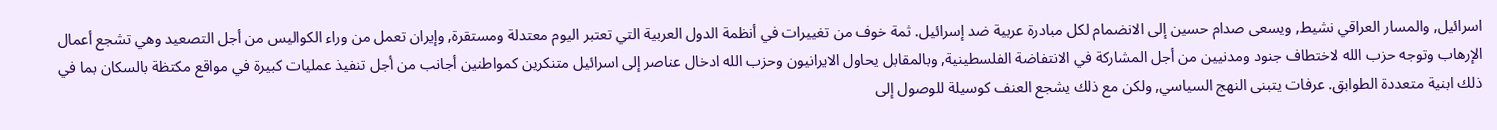اسرائيل, والمسار العراقي نشيط, ويسعى صدام حسين إلى الانضمام لكل مبادرة عربية ضد إسرائيل. ثمة خوف من تغييرات في أنظمة الدول العربية التي تعتبر اليوم معتدلة ومستقرة, وإيران تعمل من وراء الكواليس من أجل التصعيد وهي تشجع أعمال الإرهاب وتوجه حزب الله لاختطاف جنود ومدنيين من أجل المشاركة في الانتفاضة الفلسطينية, وبالمقابل يحاول الايرانيون وحزب الله ادخال عناصر إلى اسرائيل متنكرين كمواطنين أجانب من أجل تنفيذ عمليات كبيرة في مواقع مكتظة بالسكان بما في ذلك ابنية متعددة الطوابق. عرفات يتبنى النهج السياسي, ولكن مع ذلك يشجع العنف كوسيلة للوصول إلى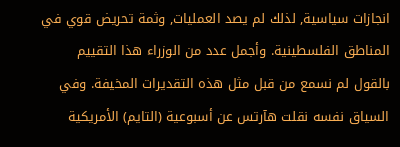انجازات سياسية, لذلك لم يصد العمليات, وثمة تحريض قوي في المناطق الفلسطينية. وأجمل عدد من الوزراء هذا التقييم بالقول لم نسمع من قبل مثل هذه التقديرات المخيفة. وفي السياق نفسه نقلت هآرتس عن أسبوعية (التايم) الأمريكية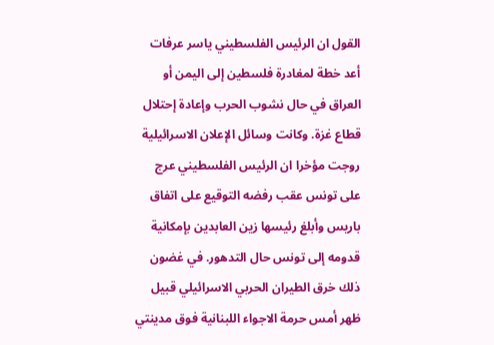القول ان الرئيس الفلسطيني ياسر عرفات أعد خطة لمغادرة فلسطين إلى اليمن أو العراق في حال نشوب الحرب وإعادة إحتلال قطاع غزة. وكانت وسائل الإعلان الاسرائيلية روجت مؤخرا ان الرئيس الفلسطيني عرج على تونس عقب رفضه التوقيع على اتفاق باريس وأبلغ رئيسها زين العابدين بإمكانية قدومه إلى تونس حال التدهور. في غضون ذلك خرق الطيران الحربي الاسرائيلي قبيل ظهر أمس حرمة الاجواء اللبنانية فوق مدينتي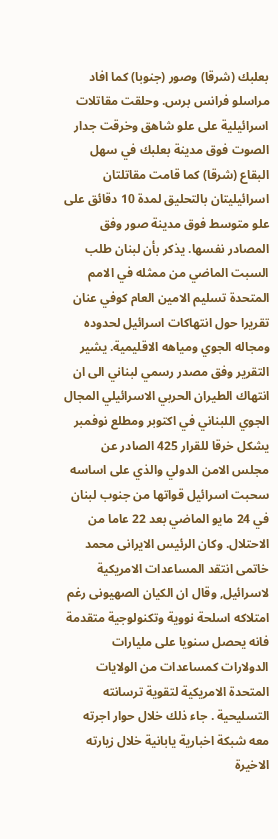بعلبك (شرقا) وصور (جنوبا) كما افاد مراسلو فرانس برس. وحلقت مقاتلات اسرائيلية على علو شاهق وخرقت جدار الصوت فوق مدينة بعلبك في سهل البقاع (شرقا) كما قامت مقاتلتان اسرائيليتان بالتحليق لمدة 10 دقائق على علو متوسط فوق مدينة صور وفق المصادر نفسها. يذكر بأن لبنان طلب السبت الماضي من ممثله في الامم المتحدة تسليم الامين العام كوفي عنان تقريرا حول انتهاكات اسرائيل لحدوده ومجاله الجوي ومياهه الاقليمية. يشير التقرير وفق مصدر رسمي لبناني الى ان انتهاك الطيران الحربي الاسرائيلي المجال الجوي اللبناني في اكتوبر ومطلع نوفمبر يشكل خرقا للقرار 425 الصادر عن مجلس الامن الدولي والذي على اساسه سحبت اسرائيل قواتها من جنوب لبنان في 24 مايو الماضي بعد 22 عاما من الاحتلال. وكان الرئيس الايرانى محمد خاتمى انتقد المساعدات الامريكية لاسرائيل, وقال ان الكيان الصهيونى رغم امتلاكه اسلحة نووية وتكنولوجية متقدمة فانه يحصل سنويا على مليارات الدولارات كمساعدات من الولايات المتحدة الامريكية لتقوية ترسانته التسليحية . جاء ذلك خلال حوار اجرته معه شبكة اخبارية يابانية خلال زيارته الاخيرة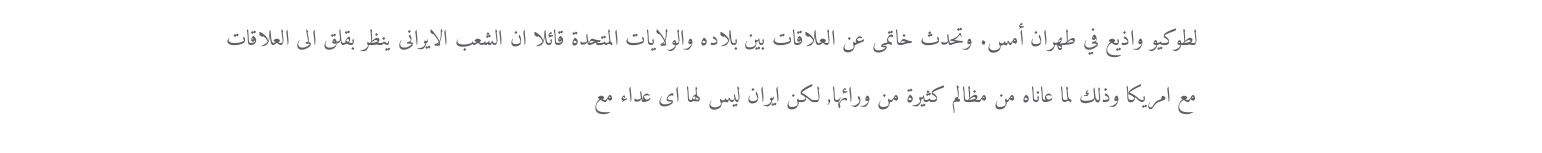لطوكيو واذيع في طهران أمس. وتحدث خاتمى عن العلاقات بين بلاده والولايات المتحدة قائلا ان الشعب الايرانى ينظر بقلق الى العلاقات مع امريكا وذلك لما عاناه من مظالم كثيرة من ورائها, لكن ايران ليس لها اى عداء مع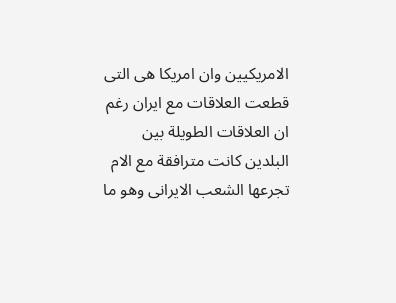الامريكيين وان امريكا هى التى قطعت العلاقات مع ايران رغم ان العلاقات الطويلة بين البلدين كانت مترافقة مع الام تجرعها الشعب الايرانى وهو ما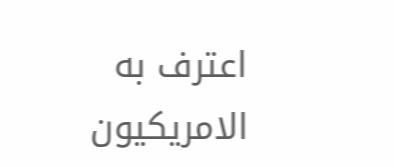اعترف به الامريكيون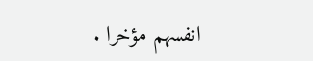انفسهم مؤخرا .